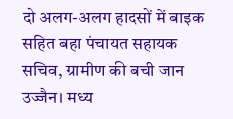दो अलग-अलग हादसों में बाइक सहित बहा पंचायत सहायक सचिव, ग्रामीण की बची जान
उज्जैन। मध्य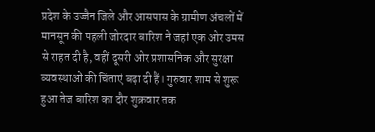प्रदेश के उज्जैन जिले और आसपास के ग्रामीण अंचलों में मानसून की पहली जोरदार बारिश ने जहां एक ओर उमस से राहत दी है, वहीं दूसरी ओर प्रशासनिक और सुरक्षा व्यवस्थाओं की चिंताएं बढ़ा दी हैं। गुरुवार शाम से शुरू हुआ तेज बारिश का दौर शुक्रवार तक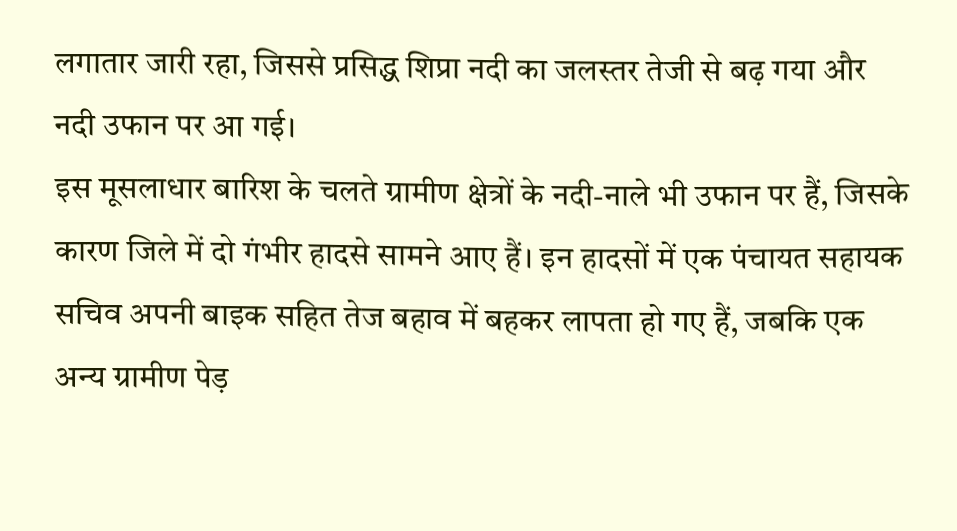लगातार जारी रहा, जिससे प्रसिद्ध शिप्रा नदी का जलस्तर तेजी से बढ़ गया और नदी उफान पर आ गई।
इस मूसलाधार बारिश के चलते ग्रामीण क्षेत्रों के नदी-नाले भी उफान पर हैं, जिसके कारण जिले में दो गंभीर हादसे सामने आए हैं। इन हादसों में एक पंचायत सहायक सचिव अपनी बाइक सहित तेज बहाव में बहकर लापता हो गए हैं, जबकि एक अन्य ग्रामीण पेड़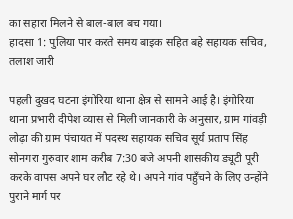का सहारा मिलने से बाल-बाल बच गया।
हादसा 1: पुलिया पार करते समय बाइक सहित बहे सहायक सचिव, तलाश जारी

पहली दुखद घटना इंगोरिया थाना क्षेत्र से सामने आई है। इंगोरिया थाना प्रभारी दीपेश व्यास से मिली जानकारी के अनुसार, ग्राम गांवड़ी लोढ़ा की ग्राम पंचायत में पदस्थ सहायक सचिव सूर्य प्रताप सिंह सोनगरा गुरुवार शाम करीब 7:30 बजे अपनी शासकीय ड्यूटी पूरी करके वापस अपने घर लौट रहे थे। अपने गांव पहुँचने के लिए उन्होंने पुराने मार्ग पर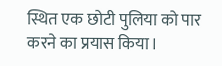स्थित एक छोटी पुलिया को पार करने का प्रयास किया।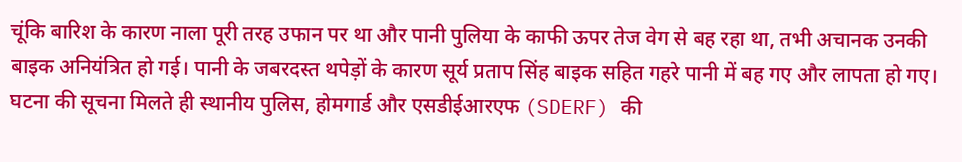चूंकि बारिश के कारण नाला पूरी तरह उफान पर था और पानी पुलिया के काफी ऊपर तेज वेग से बह रहा था, तभी अचानक उनकी बाइक अनियंत्रित हो गई। पानी के जबरदस्त थपेड़ों के कारण सूर्य प्रताप सिंह बाइक सहित गहरे पानी में बह गए और लापता हो गए।
घटना की सूचना मिलते ही स्थानीय पुलिस, होमगार्ड और एसडीईआरएफ (SDERF) की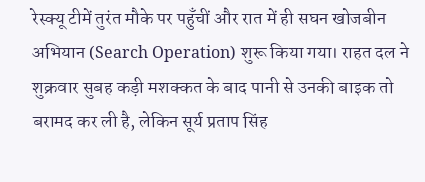रेस्क्यू टीमें तुरंत मौके पर पहुँचीं और रात में ही सघन खोजबीन अभियान (Search Operation) शुरू किया गया। राहत दल ने शुक्रवार सुबह कड़ी मशक्कत के बाद पानी से उनकी बाइक तो बरामद कर ली है, लेकिन सूर्य प्रताप सिंह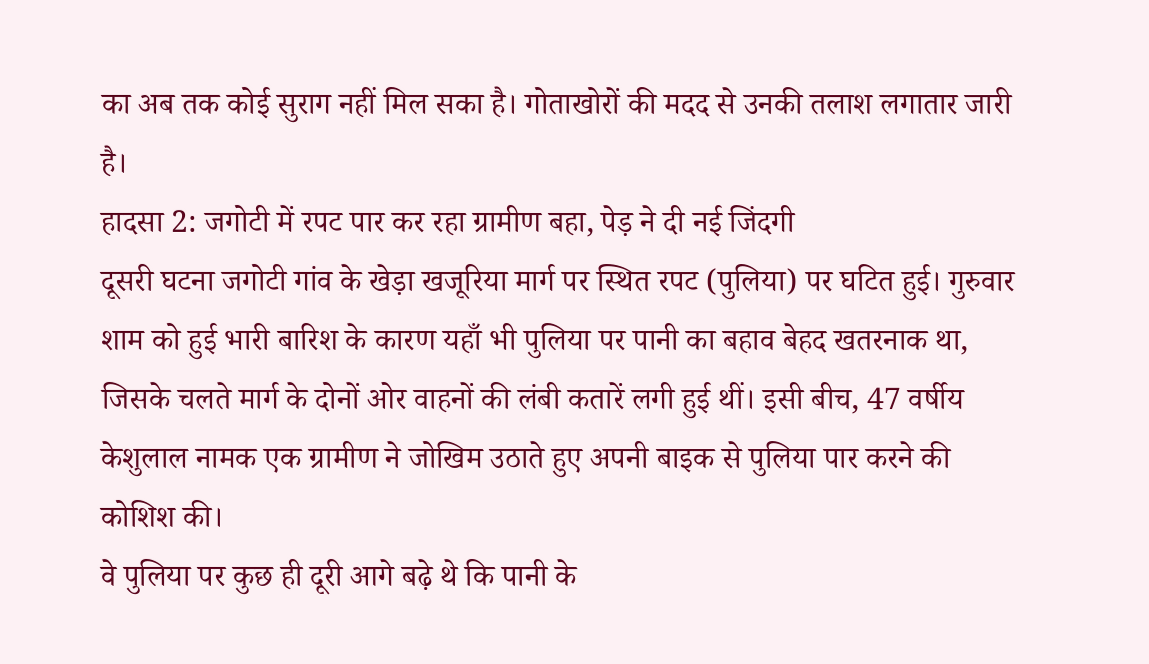का अब तक कोई सुराग नहीं मिल सका है। गोताखोरों की मदद से उनकी तलाश लगातार जारी है।
हादसा 2: जगोटी में रपट पार कर रहा ग्रामीण बहा, पेड़ ने दी नई जिंदगी
दूसरी घटना जगोटी गांव के खेड़ा खजूरिया मार्ग पर स्थित रपट (पुलिया) पर घटित हुई। गुरुवार शाम को हुई भारी बारिश के कारण यहाँ भी पुलिया पर पानी का बहाव बेहद खतरनाक था, जिसके चलते मार्ग के दोनों ओर वाहनों की लंबी कतारें लगी हुई थीं। इसी बीच, 47 वर्षीय केशुलाल नामक एक ग्रामीण ने जोखिम उठाते हुए अपनी बाइक से पुलिया पार करने की कोशिश की।
वे पुलिया पर कुछ ही दूरी आगे बढ़े थे कि पानी के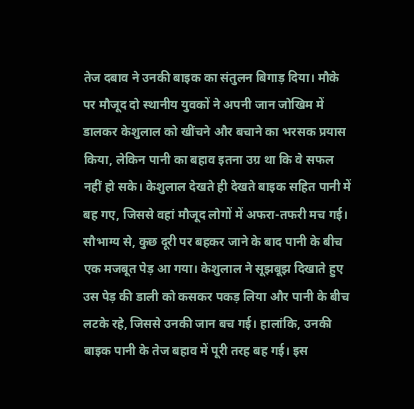तेज दबाव ने उनकी बाइक का संतुलन बिगाड़ दिया। मौके पर मौजूद दो स्थानीय युवकों ने अपनी जान जोखिम में डालकर केशुलाल को खींचने और बचाने का भरसक प्रयास किया, लेकिन पानी का बहाव इतना उग्र था कि वे सफल नहीं हो सके। केशुलाल देखते ही देखते बाइक सहित पानी में बह गए, जिससे वहां मौजूद लोगों में अफरा-तफरी मच गई।
सौभाग्य से, कुछ दूरी पर बहकर जाने के बाद पानी के बीच एक मजबूत पेड़ आ गया। केशुलाल ने सूझबूझ दिखाते हुए उस पेड़ की डाली को कसकर पकड़ लिया और पानी के बीच लटके रहे, जिससे उनकी जान बच गई। हालांकि, उनकी बाइक पानी के तेज बहाव में पूरी तरह बह गई। इस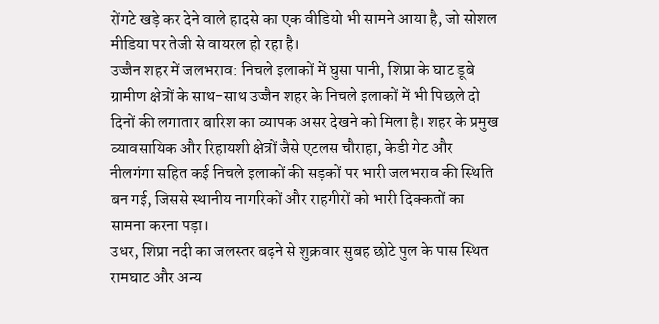रोंगटे खड़े कर देने वाले हादसे का एक वीडियो भी सामने आया है, जो सोशल मीडिया पर तेजी से वायरल हो रहा है।
उज्जैन शहर में जलभराव: निचले इलाकों में घुसा पानी, शिप्रा के घाट डूबे
ग्रामीण क्षेत्रों के साथ-साथ उज्जैन शहर के निचले इलाकों में भी पिछले दो दिनों की लगातार बारिश का व्यापक असर देखने को मिला है। शहर के प्रमुख व्यावसायिक और रिहायशी क्षेत्रों जैसे एटलस चौराहा, केडी गेट और नीलगंगा सहित कई निचले इलाकों की सड़कों पर भारी जलभराव की स्थिति बन गई, जिससे स्थानीय नागरिकों और राहगीरों को भारी दिक्कतों का सामना करना पड़ा।
उधर, शिप्रा नदी का जलस्तर बढ़ने से शुक्रवार सुबह छोटे पुल के पास स्थित रामघाट और अन्य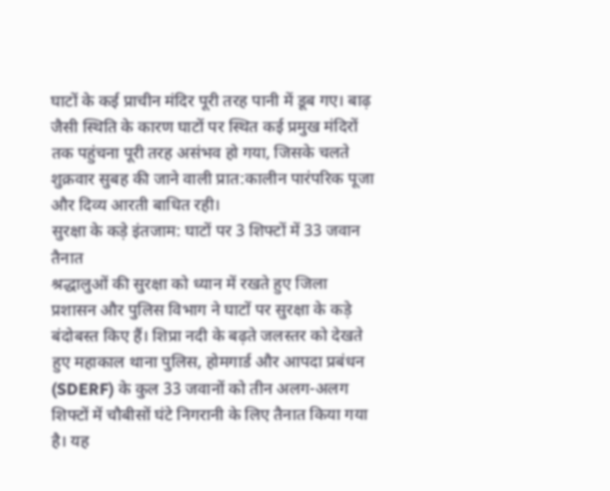घाटों के कई प्राचीन मंदिर पूरी तरह पानी में डूब गए। बाढ़ जैसी स्थिति के कारण घाटों पर स्थित कई प्रमुख मंदिरों तक पहुंचना पूरी तरह असंभव हो गया, जिसके चलते शुक्रवार सुबह की जाने वाली प्रात:कालीन पारंपरिक पूजा और दिव्य आरती बाधित रही।
सुरक्षा के कड़े इंतजाम: घाटों पर 3 शिफ्टों में 33 जवान तैनात
श्रद्धालुओं की सुरक्षा को ध्यान में रखते हुए जिला प्रशासन और पुलिस विभाग ने घाटों पर सुरक्षा के कड़े बंदोबस्त किए हैं। शिप्रा नदी के बढ़ते जलस्तर को देखते हुए महाकाल थाना पुलिस, होमगार्ड और आपदा प्रबंधन (SDERF) के कुल 33 जवानों को तीन अलग-अलग शिफ्टों में चौबीसों घंटे निगरानी के लिए तैनात किया गया है। यह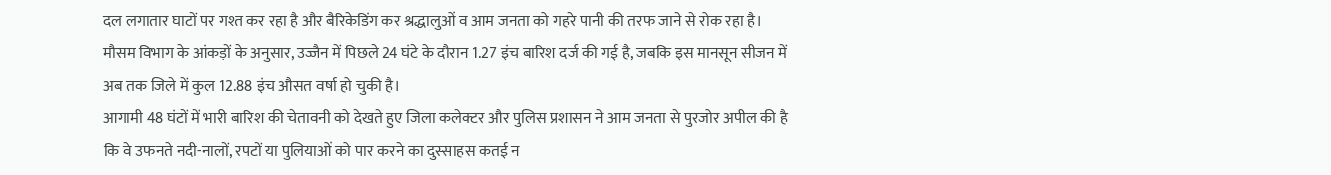दल लगातार घाटों पर गश्त कर रहा है और बैरिकेडिंग कर श्रद्धालुओं व आम जनता को गहरे पानी की तरफ जाने से रोक रहा है।
मौसम विभाग के आंकड़ों के अनुसार, उज्जैन में पिछले 24 घंटे के दौरान 1.27 इंच बारिश दर्ज की गई है, जबकि इस मानसून सीजन में अब तक जिले में कुल 12.88 इंच औसत वर्षा हो चुकी है।
आगामी 48 घंटों में भारी बारिश की चेतावनी को देखते हुए जिला कलेक्टर और पुलिस प्रशासन ने आम जनता से पुरजोर अपील की है कि वे उफनते नदी-नालों, रपटों या पुलियाओं को पार करने का दुस्साहस कतई न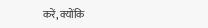करें, क्योंकि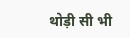थोड़ी सी भी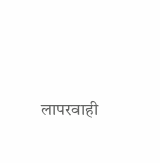लापरवाही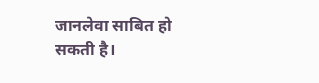जानलेवा साबित हो सकती है।